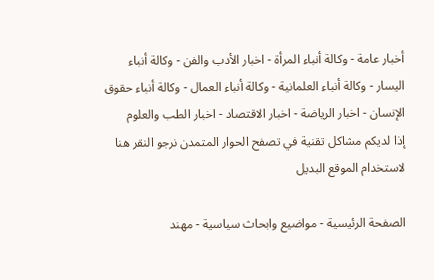أخبار عامة - وكالة أنباء المرأة - اخبار الأدب والفن - وكالة أنباء اليسار - وكالة أنباء العلمانية - وكالة أنباء العمال - وكالة أنباء حقوق الإنسان - اخبار الرياضة - اخبار الاقتصاد - اخبار الطب والعلوم
إذا لديكم مشاكل تقنية في تصفح الحوار المتمدن نرجو النقر هنا لاستخدام الموقع البديل

الصفحة الرئيسية - مواضيع وابحاث سياسية - مهند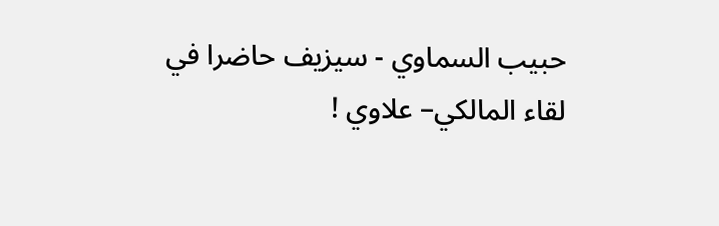حبيب السماوي - سيزيف حاضرا في لقاء المالكي– علاوي !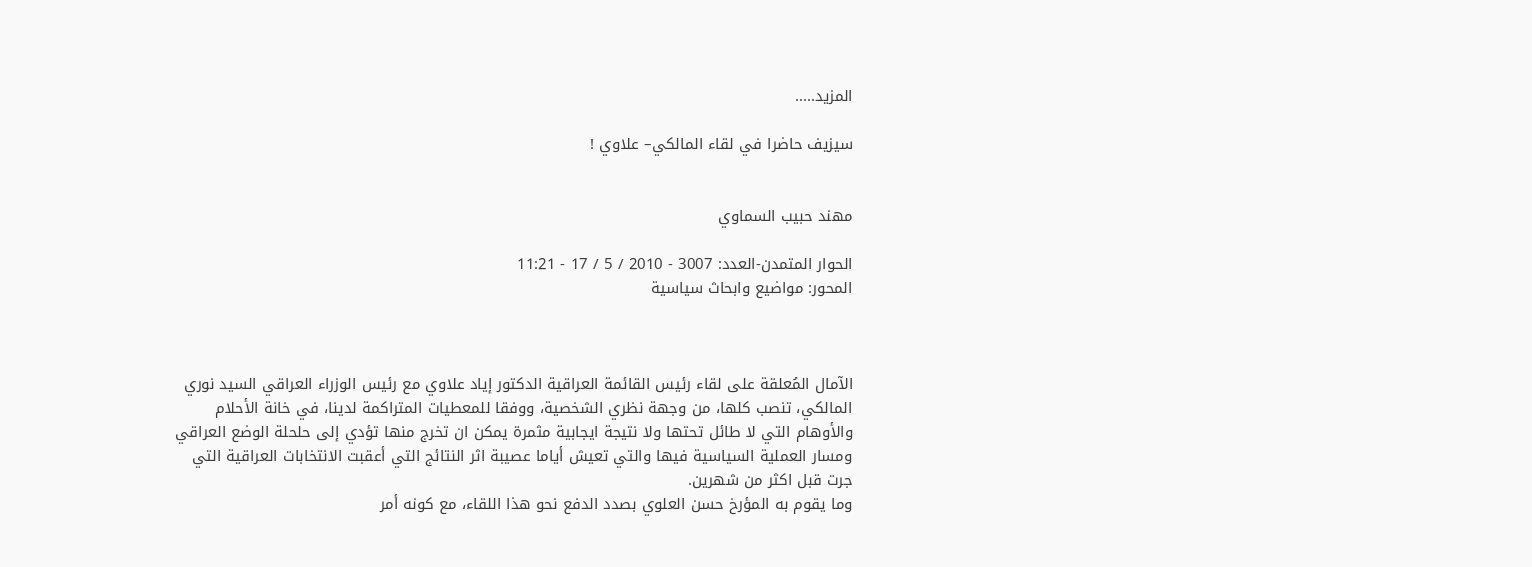المزيد.....

سيزيف حاضرا في لقاء المالكي– علاوي !


مهند حبيب السماوي

الحوار المتمدن-العدد: 3007 - 2010 / 5 / 17 - 11:21
المحور: مواضيع وابحاث سياسية



الآمال المُعلقة على لقاء رئيس القائمة العراقية الدكتور إياد علاوي مع رئيس الوزراء العراقي السيد نوري المالكي، تنصب كلها، من وجهة نظري الشخصية، ووفقا للمعطيات المتراكمة لدينا، في خانة الأحلام والأوهام التي لا طائل تحتها ولا نتيجة ايجابية مثمرة يمكن ان تخرج منها تؤدي إلى حلحلة الوضع العراقي ومسار العملية السياسية فيها والتي تعيش أياما عصيبة اثر النتائج التي أعقبت الانتخابات العراقية التي جرت قبل اكثر من شهرين.
وما يقوم به المؤرخ حسن العلوي بصدد الدفع نحو هذا اللقاء، مع كونه أمر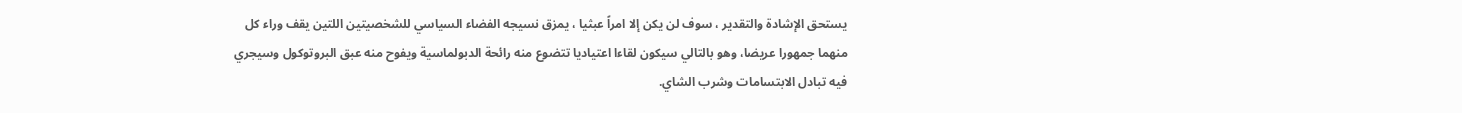يستحق الإشادة والتقدير ، سوف لن يكن إلا امراً عبثيا ، يمزق نسيجه الفضاء السياسي للشخصيتين اللتين يقف وراء كل منهما جمهورا عريضا، وهو بالتالي سيكون لقاءا اعتياديا تتضوع منه رائحة الدبولماسية ويفوح منه عبق البروتوكول وسيجري فيه تبادل الابتسامات وشرب الشاي.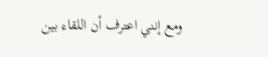ومع إنني اعترف أن اللقاء بين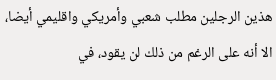هذين الرجلين مطلب شعبي وأمريكي واقليمي أيضا، الا أنه على الرغم من ذلك لن يقود، في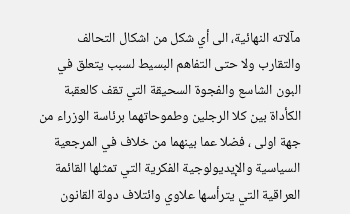مآلاته النهائية، الى أي شكل من اشكال التحالف والتقارب ولا حتى التفاهم البسيط لسبب يتعلق في البون الشاسع والفجوة السحيقة التي تقف كالعقبة الكأداة بين كلا الرجلين وطموحاتهما برئاسة الوزراء من جهة اولى ، فضلا عما بينهما من خلاف في المرجعية السياسية والإيديولوجية الفكرية التي تمثلها القائمة العراقية التي يترأسها علاوي وائتلاف دولة القانون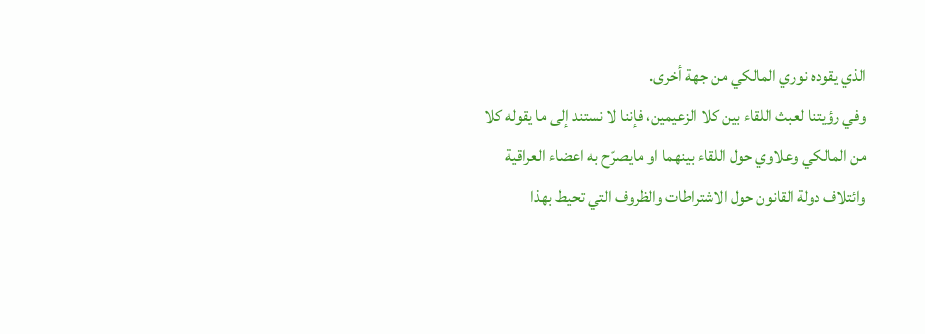الذي يقوده نوري المالكي من جهة أخرى.
وفي رؤيتنا لعبث اللقاء بين كلا الزعيمين، فإننا لا نستند إلى ما يقوله كلا من المالكي وعلاوي حول اللقاء بينهما او مايصرّح به اعضاء العراقية وائتلاف دولة القانون حول الاشتراطات والظروف التي تحيط بهذا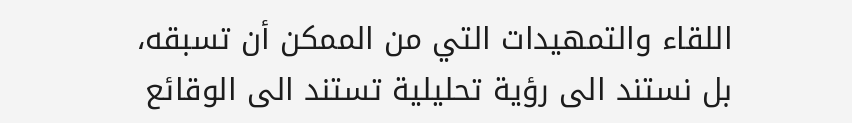اللقاء والتمهيدات التي من الممكن أن تسبقه، بل نستند الى رؤية تحليلية تستند الى الوقائع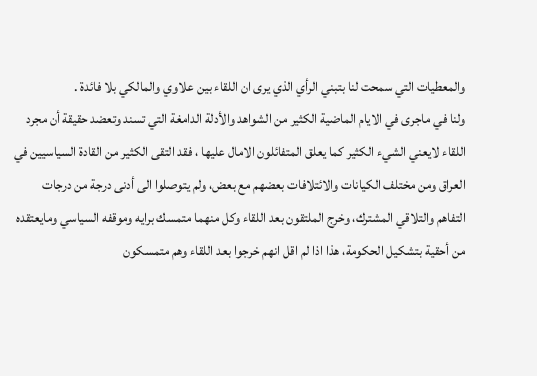والمعطيات التي سمحت لنا بتبني الرأي الذي يرى ان اللقاء بين علاوي والمالكي بلا فائدة .
ولنا في ماجرى في الايام الماضية الكثير من الشواهد والأدلة الدامغة التي تسند وتعضد حقيقة أن مجرد اللقاء لايعني الشيء الكثير كما يعلق المتفائلون الامال عليها ، فقد التقى الكثير من القادة السياسيين في العراق ومن مختلف الكيانات والائتلافات بعضهم مع بعض، ولم يتوصلوا الى أدنى درجة من درجات التفاهم والتلاقي المشترك، وخرج الملتقون بعد اللقاء وكل منهما متمسك برايه وموقفه السياسي ومايعتقده من أحقية بتشكيل الحكومة، هذا اذا لم اقل انهم خرجوا بعد اللقاء وهم متمسكون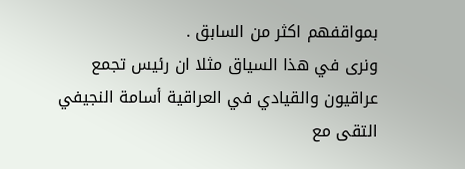بمواقفهم اكثر من السابق .
ونرى في هذا السياق مثلا ان رئيس تجمع عراقيون والقيادي في العراقية أسامة النجيفي التقى مع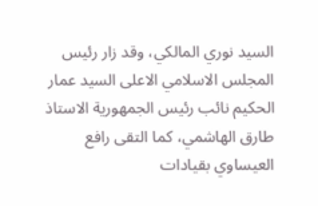السيد نوري المالكي، وقد زار رئيس المجلس الاسلامي الاعلى السيد عمار الحكيم نائب رئيس الجمهورية الاستاذ طارق الهاشمي، كما التقى رافع العيساوي بقيادات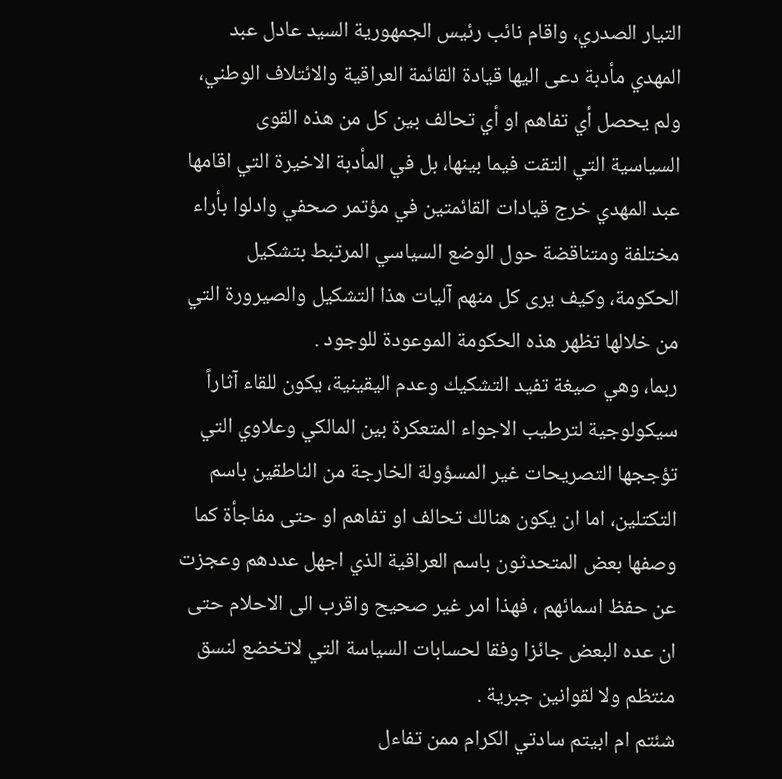التيار الصدري، واقام نائب رئيس الجمهورية السيد عادل عبد المهدي مأدبة دعى اليها قيادة القائمة العراقية والائتلاف الوطني، ولم يحصل أي تفاهم او أي تحالف بين كل من هذه القوى السياسية التي التقت فيما بينها، بل في المأدبة الاخيرة التي اقامها عبد المهدي خرج قيادات القائمتين في مؤتمر صحفي وادلوا بأراء مختلفة ومتناقضة حول الوضع السياسي المرتبط بتشكيل الحكومة، وكيف يرى كل منهم آليات هذا التشكيل والصيرورة التي من خلالها تظهر هذه الحكومة الموعودة للوجود .
ربما، وهي صيغة تفيد التشكيك وعدم اليقينية، يكون للقاء آثاراً سيكولوجية لترطيب الاجواء المتعكرة بين المالكي وعلاوي التي تؤججها التصريحات غير المسؤولة الخارجة من الناطقين باسم التكتلين، اما ان يكون هنالك تحالف او تفاهم او حتى مفاجأة كما وصفها بعض المتحدثون باسم العراقية الذي اجهل عددهم وعجزت عن حفظ اسمائهم ، فهذا امر غير صحيح واقرب الى الاحلام حتى ان عده البعض جائزا وفقا لحسابات السياسة التي لاتخضع لنسق منتظم ولا لقوانين جبرية .
شئتم ام ابيتم سادتي الكرام ممن تفاءل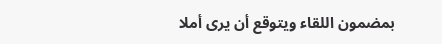بمضمون اللقاء ويتوقع أن يرى أملا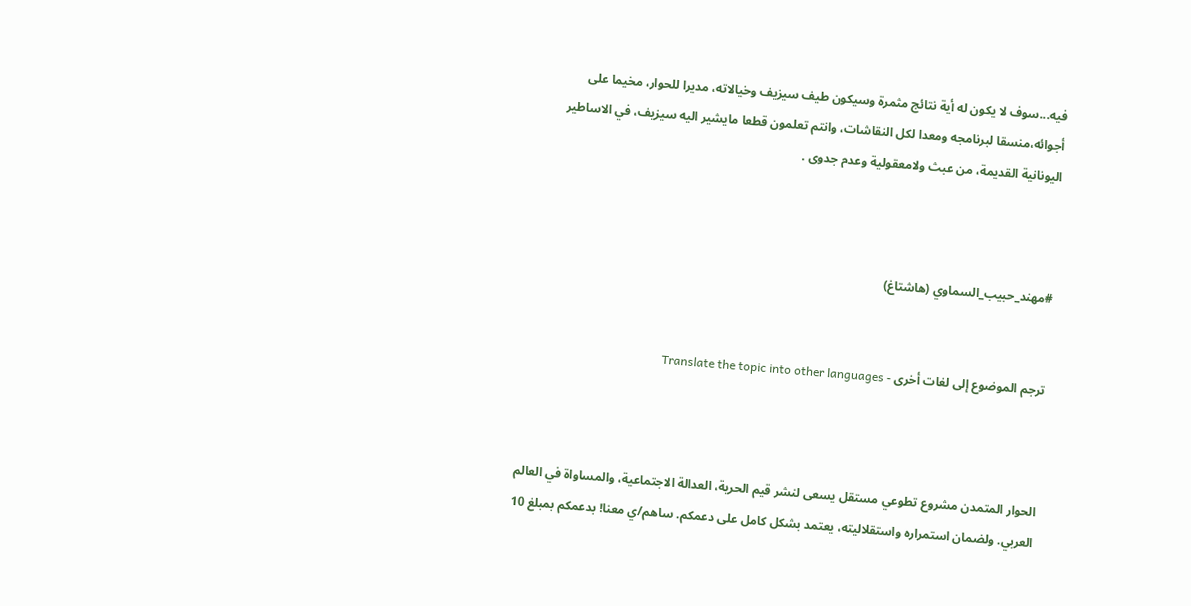فيه...سوف لا يكون له أية نتائج مثمرة وسيكون طيف سيزيف وخيالاته، مديرا للحوار، مخيما على أجوائه،منسقا لبرنامجه ومعدا لكل النقاشات، وانتم تعلمون قطعا مايشير اليه سيزيف، في الاساطير اليونانية القديمة، من عبث ولامعقولية وعدم جدوى .



#مهند_حبيب_السماوي (هاشتاغ)


ترجم الموضوع إلى لغات أخرى - Translate the topic into other languages



الحوار المتمدن مشروع تطوعي مستقل يسعى لنشر قيم الحرية، العدالة الاجتماعية، والمساواة في العالم العربي. ولضمان استمراره واستقلاليته، يعتمد بشكل كامل على دعمكم. ساهم/ي معنا! بدعمكم بمبلغ 10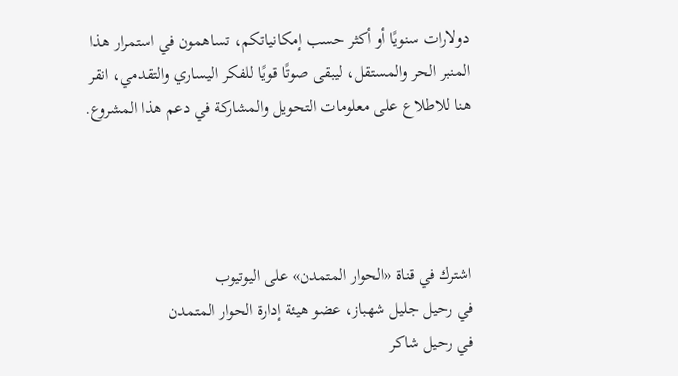دولارات سنويًا أو أكثر حسب إمكانياتكم، تساهمون في استمرار هذا المنبر الحر والمستقل، ليبقى صوتًا قويًا للفكر اليساري والتقدمي، انقر هنا للاطلاع على معلومات التحويل والمشاركة في دعم هذا المشروع.




اشترك في قناة «الحوار المتمدن» على اليوتيوب
في رحيل جليل شهباز، عضو هيئة إدارة الحوار المتمدن
في رحيل شاكر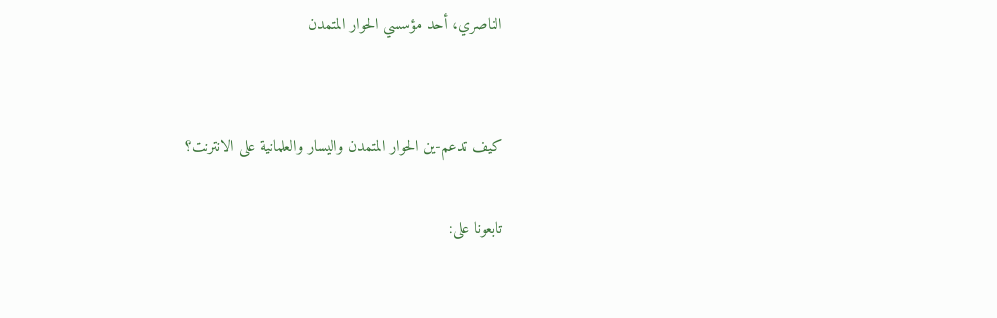الناصري، أحد مؤسسي الحوار المتمدن


كيف تدعم-ين الحوار المتمدن واليسار والعلمانية على الانترنت؟

تابعونا على: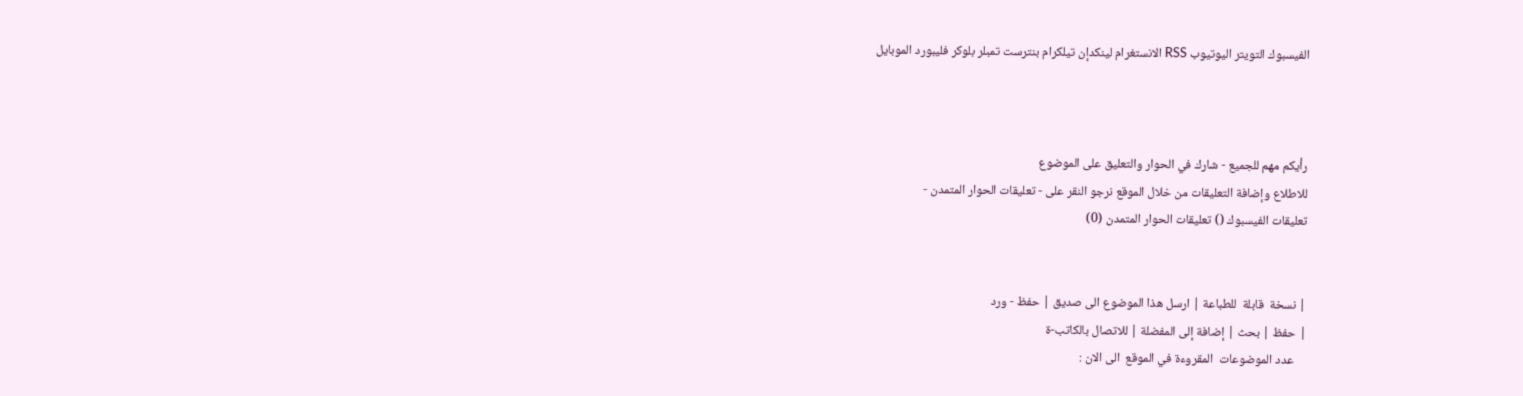الفيسبوك التويتر اليوتيوب RSS الانستغرام لينكدإن تيلكرام بنترست تمبلر بلوكر فليبورد الموبايل



رأيكم مهم للجميع - شارك في الحوار والتعليق على الموضوع
للاطلاع وإضافة التعليقات من خلال الموقع نرجو النقر على - تعليقات الحوار المتمدن -
تعليقات الفيسبوك () تعليقات الحوار المتمدن (0)


| نسخة  قابلة  للطباعة | ارسل هذا الموضوع الى صديق | حفظ - ورد
| حفظ | بحث | إضافة إلى المفضلة | للاتصال بالكاتب-ة
    عدد الموضوعات  المقروءة في الموقع  الى الان :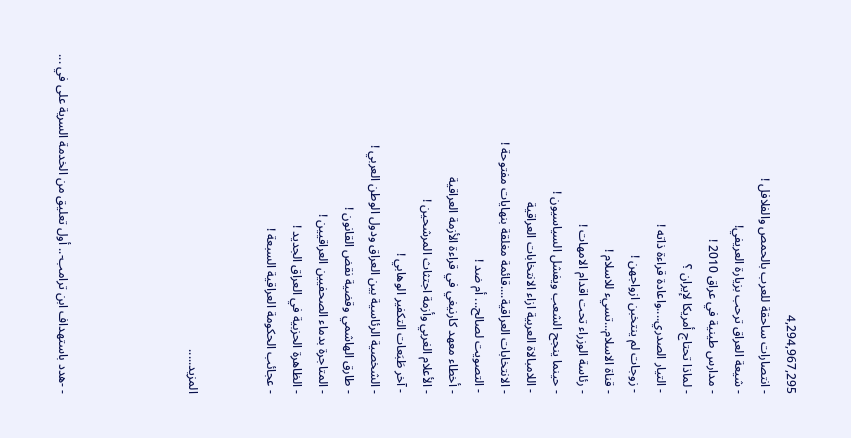4,294,967,295
- انتصارات ساحقة للعرب بالحمص والفلافل !
- شيعة العراق ترحب بزيارة العريفي!
- مدارس طينية في عراق 2010 !
- لماذا تحتاج أمريكا لإيران ؟
- التيار الصدري....واعادة قراءة ذاته !
- زوجات لم ينتخبن ازواجهن !
- قناة الاسلام...تسيء للاسلام !
- رئاسة الوزراء تحت اقدام الامهات !
- حينما ينجح الشعب ويفشل السياسيون !
- اللامبالاة العربية ازاء الانتخابات العراقية
- الانتخابات العراقية....قائمة مغلقة بنهايات مفتوحة !
- التصويت لصالح... أم ضد !
- أخطاء معهد كارنيغي في قراءة الأزمة العراقية
- الأعلام الغربي وأزمة اجتثاث المرشحين !
- آخر طَبَعات التكفير الوهابي !
- الشخصية الرئاسية بين العراق ودول الوطن العربي !
- طارق الهاشمي وقضية نقض القانون !
- المتاجرة بدماء الصحفيين العراقيين !
- الظاهرة الحزبية في العراق الجديد !
- عجائب الحكومة العراقية السبعة !


المزيد.....




- -هدد باستهداف ابن ترامب-.. أول تعليق من الخدمة السرية على في ...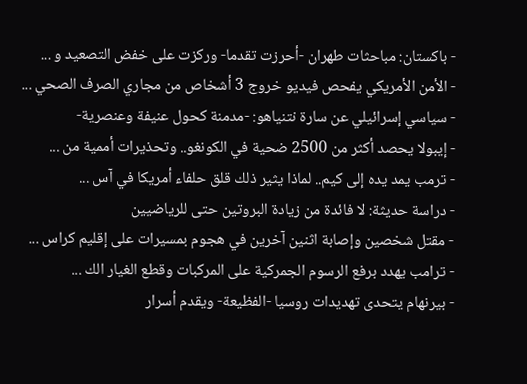- باكستان: مباحثات طهران -أحرزت تقدما- وركزت على خفض التصعيد و ...
- الأمن الأمريكي يفحص فيديو خروج 3 أشخاص من مجاري الصرف الصحي ...
- سياسي إسرائيلي عن سارة نتنياهو: -مدمنة كحول عنيفة وعنصرية-
- إيبولا يحصد أكثر من 2500 ضحية في الكونغو.. وتحذيرات أممية من ...
- ترمب يمد يده إلى كيم.. لماذا يثير ذلك قلق حلفاء أمريكا في آس ...
- دراسة حديثة: لا فائدة من زيادة البروتين حتى للرياضيين
- مقتل شخصين وإصابة اثنين آخرين في هجوم بمسيرات على إقليم كراس ...
- ترامب يهدد برفع الرسوم الجمركية على المركبات وقطع الغيار الك ...
- بيرنهام يتحدى تهديدات روسيا -الفظيعة- ويقدم أسرار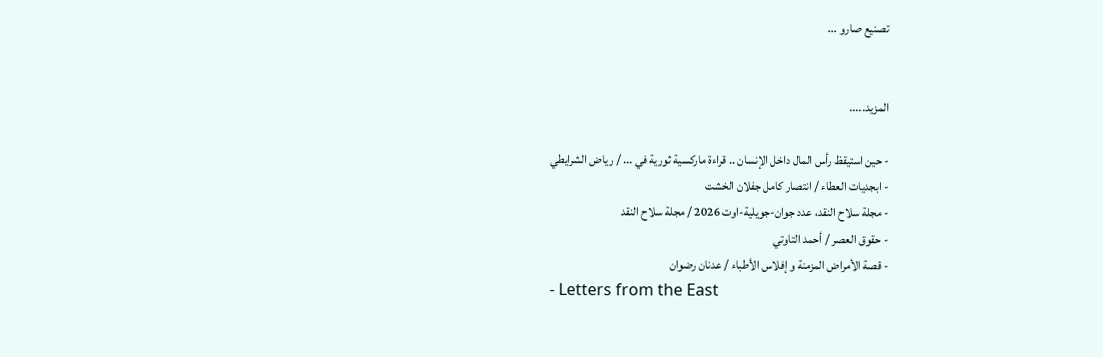تصنيع صارو ...


المزيد.....

- حين استيقظ رأس المال داخل الإنسان .. قراءة ماركسية ثورية في ... / رياض الشرايطي
- ابجديات العطاء / انتصار كامل جفلان الخشت
- مجلة سلاح النقد، عدد جوان-جويلية-اوت 2026 / مجلة سلاح النقد
- حقوق العصر / أحمد التاوتي
- قصة الأمراض المزمنة و إفلاس الأطباء / عدنان رضوان
- Letters from the East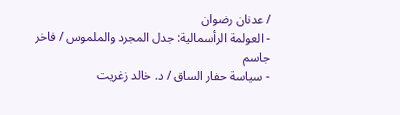/ عدنان رضوان
- العولمة الرأسمالية: جدل المجرد والملموس / فاخر جاسم
- سياسة حفار الساق / د. خالد زغريت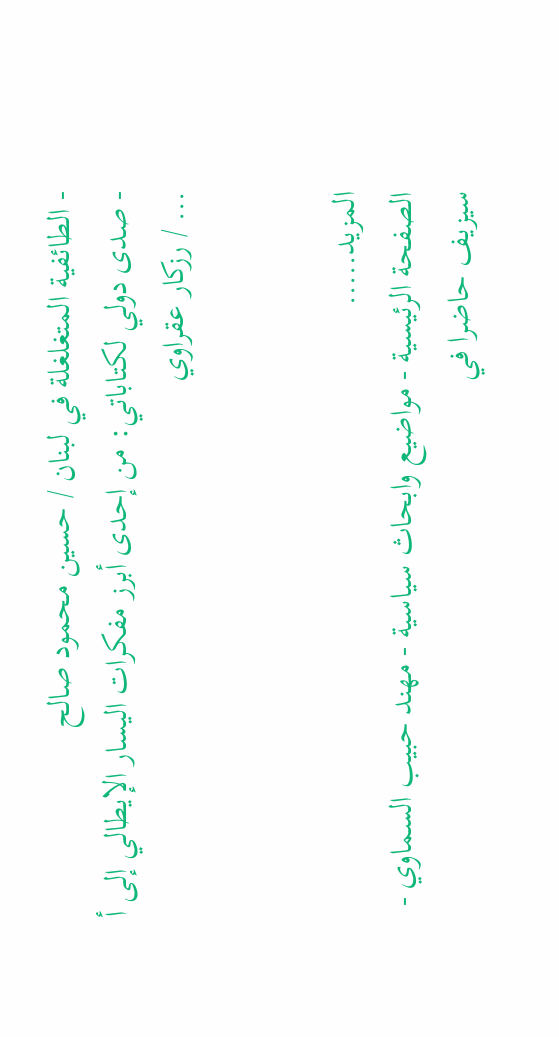- الطائفية المتغلغلة في لبنان / حسين محمود صالح
- صدى دولي لكتاباتي: من إحدى أبرز مفكرات اليسار الإيطالي إلى أ ... / رزكار عقراوي


المزيد.....
الصفحة الرئيسية - مواضيع وابحاث سياسية - مهند حبيب السماوي - سيزيف حاضرا في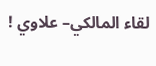لقاء المالكي– علاوي !